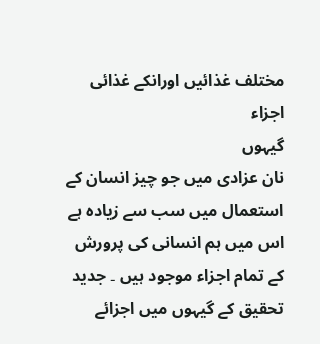مختلف غذائیں اورانکے غذائی اجزاء
گیہوں
نان عزادی میں جو چیز انسان کے استعمال میں سب سے زیادہ ہے اس میں ہم انسانی کی پرورش کے تمام اجزاء موجود ہیں ۔ جدید تحقیق کے گیہوں میں اجزائے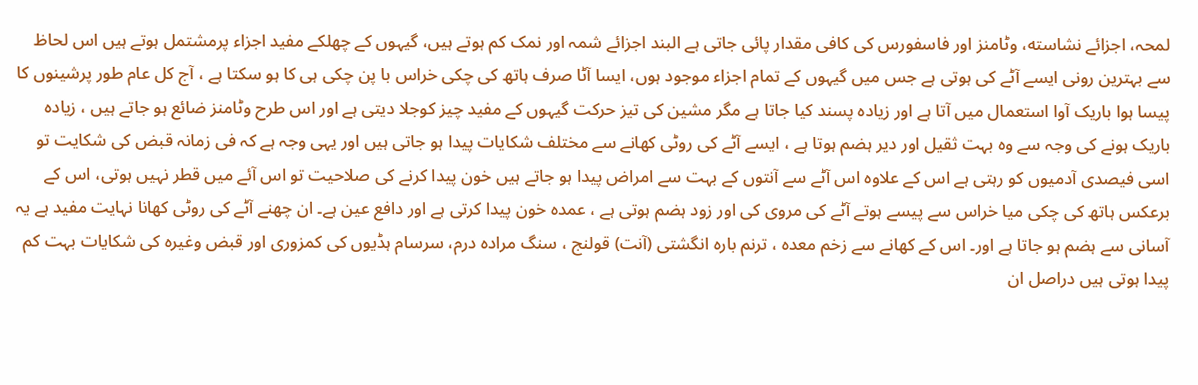لمحہ، اجزائے نشاسته، وٹامنز اور فاسفورس کی کافی مقدار پائی جاتی ہے البند اجزائے شمہ اور نمک کم ہوتے ہیں، گیہوں کے چھلکے مفید اجزاء پرمشتمل ہوتے ہیں اس لحاظ سے بہترین رونی ایسے آٹے کی ہوتی ہے جس میں گیہوں کے تمام اجزاء موجود ہوں، ایسا آٹا صرف ہاتھ کی چکی خراس با پن چکی ہی کا ہو سکتا ہے ، آج کل عام طور پرشینوں کا پیسا ہوا باریک آوا استعمال میں آتا ہے اور زیادہ پسند کیا جاتا ہے مگر مشین کی تیز حرکت گیہوں کے مفید چیز کوجلا دیتی ہے اور اس طرح وٹامنز ضائع ہو جاتے ہیں ، زیادہ باریک ہونے کی وجہ سے وہ بہت ثقیل اور دیر ہضم ہوتا ہے ، ایسے آٹے کی روٹی کھانے سے مختلف شکایات پیدا ہو جاتی ہیں اور یہی وجہ ہے کہ فی زمانہ قبض کی شکایت تو اسی فیصدی آدمیوں کو رہتی ہے اس کے علاوہ اس آٹے سے آنتوں کے بہت سے امراض پیدا ہو جاتے ہیں خون پیدا کرنے کی صلاحیت تو اس آئے میں قطر نہیں ہوتی، اس کے برعکس ہاتھ کی چکی میا خراس سے پیسے ہوتے آٹے کی مروی کی اور زود ہضم ہوتی ہے ، عمدہ خون پیدا کرتی ہے اور دافع عین ہے۔ ان چھنے آٹے کی روٹی کھانا نہایت مفید ہے یہ آسانی سے ہضم ہو جاتا ہے اور۔ اس کے کھانے سے زخم معدہ ، ترنم باره انگشتی (آنت) قولنج ، سنگ مراده درم، سرسام ہڈیوں کی کمزوری اور قبض وغیرہ کی شکایات بہت کم پیدا ہوتی ہیں دراصل ان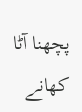پچھنا آٹا کھانے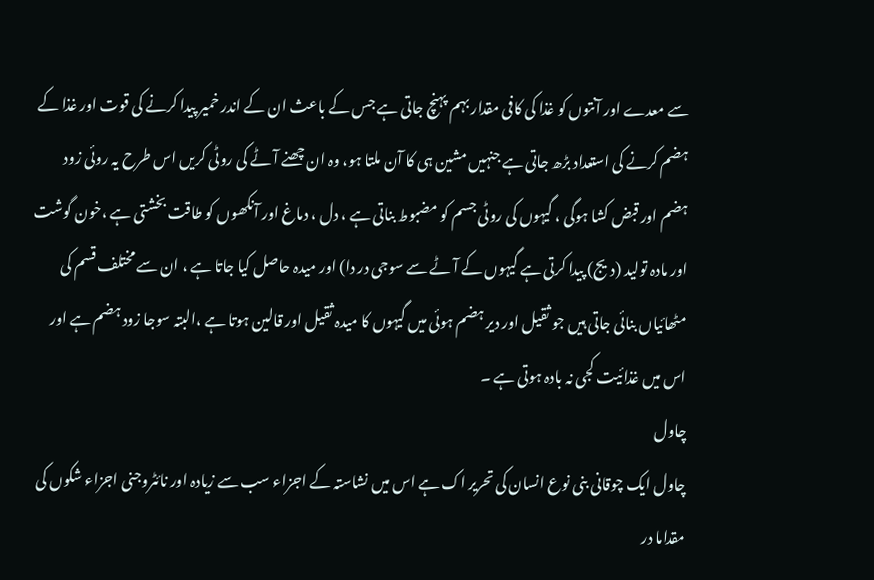سے معدے اور آنتوں کو غذا کی کافی مقدار بہم پہنچ جاتی ہے جس کے باعث ان کے اندر خمیر پیدا کرنے کی قوت اور غذا کے ہضم کرنے کی استعداد بڑھ جاتی ہے جنہیں مشین ہی کا آن ملتا ہو، وہ ان چھنے آٹے کی روٹی کریں اس طرح یہ روئی زود ہضم اور قبض کشا ہوگی ، گیہوں کی روٹی جسم کو مضبوط بناتی ہے ، دل ، دماغ اور آنکھوں کو طاقت بخشتی ہے ،خون گوشت اور مادہ تولید (دیج) پیدا کرتی ہے گیہوں کے آٹے سے سوجی در دا) اور میدہ حاصل کیا جاتا ہے ، ان سے مختلف قسم کی مٹھائیاں بنائی جاتی ہیں جو ثقیل اور دیر ہضم ہوئی میں گیہوں کا میدہ ثقیل اور قالین ہوتا ہے ،البتہ سوجا زود ہضم ہے اور اس میں غذائیت کجی نہ بادہ ہوتی ہے ۔
چاول
چاول ایک چوقانی بنی نوع انسان کی تحریر اک ہے اس میں نشاستہ کے اجزاء سب سے زیادہ اور نائٹروجنی اجزاء شکوں کی مقداما در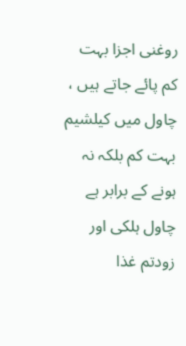روغنی اجزا بہت کم پائے جاتے ہیں ، چاول میں کیلشیم بہت کم بلکہ نہ ہونے کے برابر ہے چاول ہلکی اور زودتم غذا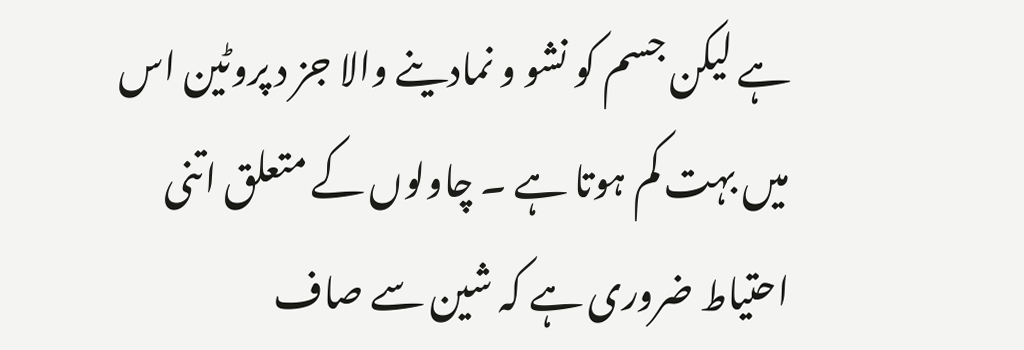ہے لیکن جسم کو نشو و نمادینے والا جز د پروٹین اس میں بہت کم ہوتا ہے ۔ چاولوں کے متعلق اتنی احتیاط ضروری ہے کہ شین سے صاف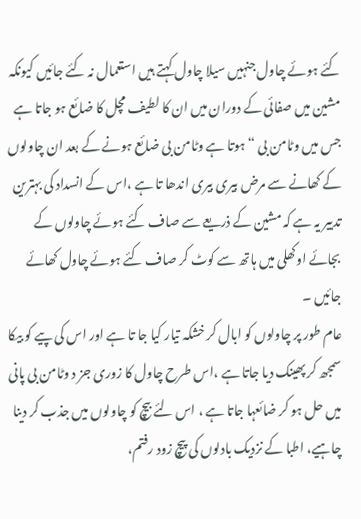کئے ہوئے چاول جنہیں سیلا چاول کہتے ہیں استعمال نہ کئے جائیں کیونکہ مشین میں صفائی کے دوران میں ان کا لطیف مچل کا ضائع ہو جاتا ہے جس میں وٹامن بی “ ہوتا ہے وٹامن بی ضائع ہونے کے بعد ان چاولوں کے کھانے سے مرض بیری بیری اندھا تا ہے ،اس کے انسداد کی بہترین تدبیر یہ ہے کہ مشین کے ذریعے سے صاف کئے ہوئے چاولوں کے بجائے اوکھلی میں ہاتھ سے کوٹ کر صاف کئے ہوئے چاول کھائے جائیں ۔
عام طور پر چاولوں کو ابال کر خشکہ تیار کیا جا تا ہے اور اس کی پیے کو بیکا سمجھ کر پھینک دیا جاتا ہے ،اس طرح چاول کا زوری جز د وٹامن بی پانی میں حل ہو کر ضائعہا جاتا ہے ، اس لئے بیچ کو چاولوں میں جذب کر دینا چاہیے، اطبا کے نزدیک بادلوں کی پیچ زود رفتم،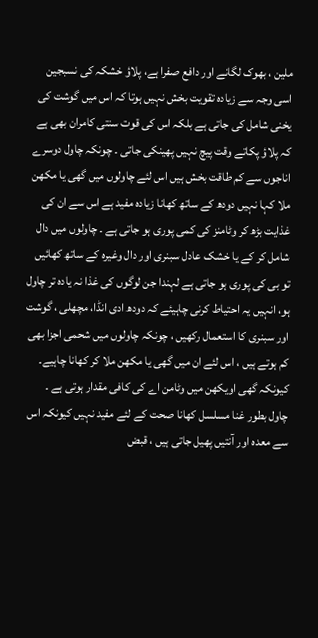ملین ، بھوک لگانے اور دافع صفرا ہے، پلاؤ خشکہ کی نسبجین اسی وجہ سے زیادہ تقویت بخش نہیں ہوتا کہ اس میں گوشت کی یخنی شامل کی جاتی ہے بلکہ اس کی قوت سنتی کامران بھی ہے کہ پلاؤ پکاتے وقت پیچ نہیں پھینکی جاتی ۔ چونکہ چاول دوسرے اناجوں سے کم طاقت بخش ہیں اس لئے چاولوں میں گھی یا مکھن ملا کہا نہیں دودھ کے ساتھ کھانا زیادہ مفید ہے اس سے ان کی غذایت بڑھ کر وٹامنز کی کمی پوری ہو جاتی ہے ۔ چاولوں میں دال شامل کر کے یا خشک عادل سبنری اور دال وغیرہ کے ساتھ کھائیں تو بی کی پوری ہو جاتی ہے لہندا جن لوگوں کی غذا نہ یادہ تر چاول ہو، انہیں یہ احتیاط کرنی چاہیئے کہ دودھ ادی انڈا، مچھلی ، گوشت اور سبنری کا استعمال رکھیں ، چونکہ چاولوں میں شحمی اجزا بھی کم ہوتے ہیں ، اس لئے ان میں گھی یا مکھن ملا کر کھانا چاہیے۔ کیونکہ گھی اویکھن میں وٹامن اے کی کافی مقدار ہوتی ہے ۔ چاول بطور غنا مسلسل کھانا صحت کے لئے مفید نہیں کیونکہ اس سے معدہ اور آنتیں پھیل جاتی ہیں ، قبض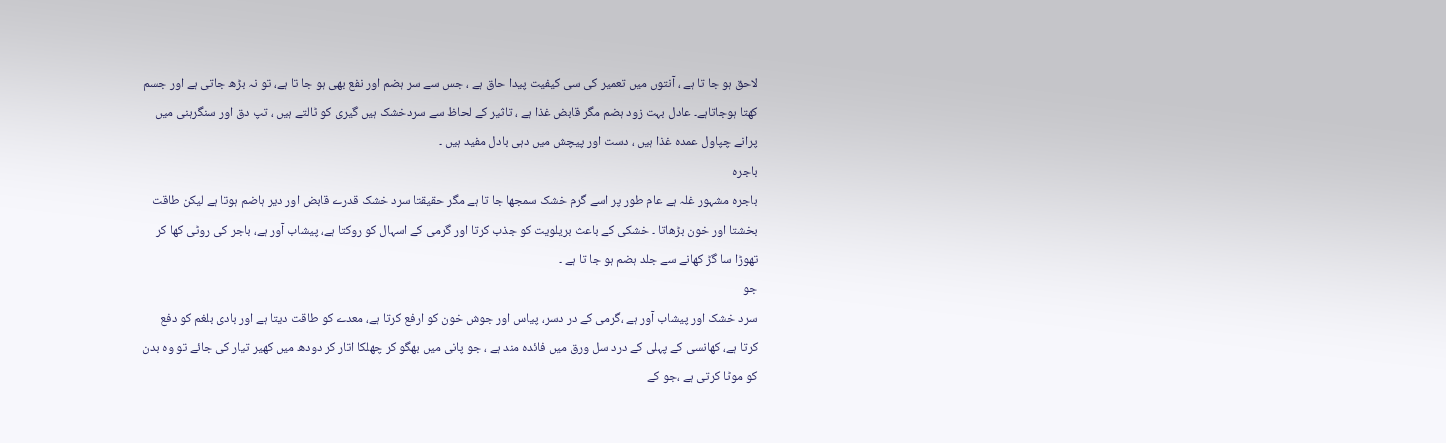لاحق ہو جا تا ہے ، آنتوں میں تعمیر کی سی کیفیت پیدا حاق ہے ، جس سے سر ہضم اور نفع بھی ہو جا تا ہے، تو نہ بڑھ جاتی ہے اور جسم کھتا ہوجاتاہے۔ عادل بہت زود ہضم مگر قابض غذا ہے ، تاثیر کے لحاظ سے سردخشک ہیں گیری کو ٹالتے ہیں ، تپ دق اور سنگرہنی میں پرانے چپاول عمدہ غذا ہیں ، دست اور پیچش میں دہی بادل مفید ہیں ۔
باجرہ
باجرہ مشہور غلہ ہے عام طور پر اسے گرم خشک سمجھا جا تا ہے مگر حقیقتا سرد خشک قدرے قابض اور دیر ہاضم ہوتا ہے لیکن طاقت بخشتا اور خون بڑھاتا ۔ خشکی کے باعث بریلویت کو جذب کرتا اور گرمی کے اسہال کو روکتا ہے، پیشاب آور ہے، باجر کی روٹی کھا کر تھوڑا سا گڑ کھانے سے جلد ہضم ہو جا تا ہے ۔
جو
سرد خشک اور پیشاب آور ہے ،گرمی کے در دسر، پیاس اور جوش خون کو ارفع کرتا ہے، معدے کو طاقت دیتا ہے اور بادی بلغم کو دفع کرتا ہے، کھانسی کے پہلی کے درد سل ورق میں فائدہ مند ہے ، جو پانی میں بھگو کر چھلکا اتار کر دودھ میں کھیر تیار کی جائے تو وہ بدن کو موٹا کرتی ہے ،جو کے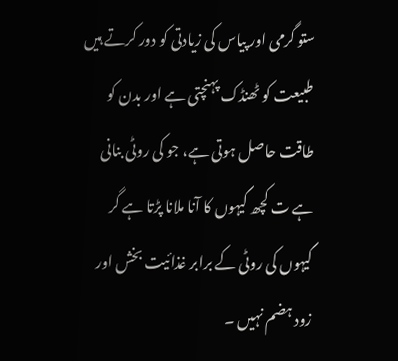ستو گرمی اور پیاس کی زیادتی کو دور کرتے ہیں طبیعت کو ٹھنڈک پہنچتی ہے اور بدن کو طاقت حاصل ہوتی ہے، جو کی روٹی بنانی ہے ت کچھ گیہوں کا آنا ملانا پڑتا ہے گر گیہوں کی روٹی کے برابر غذائیت بخش اور زود ہضم نہیں ۔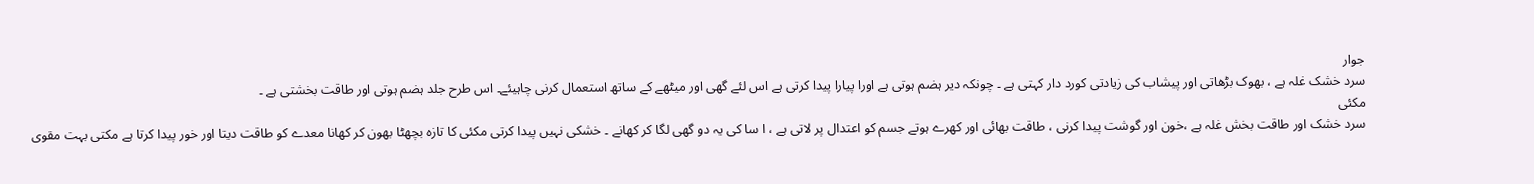جوار
سرد خشک غلہ ہے ، بھوک بڑھاتی اور پیشاب کی زیادتی کورد دار کہتی ہے ۔ چونکہ دیر ہضم ہوتی ہے اورا پیارا پیدا کرتی ہے اس لئے گھی اور میٹھے کے ساتھ استعمال کرنی چاہیئے۔ اس طرح جلد ہضم ہوتی اور طاقت بخشتی ہے ۔
مکئی
سرد خشک اور طاقت بخش غلہ ہے ،خون اور گوشت پیدا کرنی ، طاقت بھائی اور کھرے ہوتے جسم کو اعتدال پر لاتی ہے ، ا سا کی یہ دو گھی لگا کر کھانے ۔ خشکی نہیں پیدا کرتی مکئی کا تازہ بچھٹا بھون کر کھانا معدے کو طاقت دیتا اور خور پیدا کرتا ہے مکتی بہت مقوی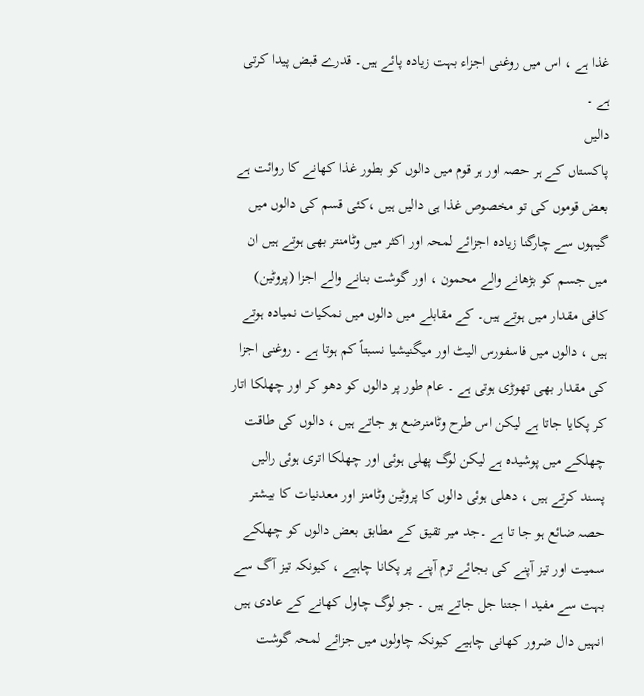غذا ہے ، اس میں روغنی اجزاء بہت زیادہ پائے ہیں۔ قدرے قبض پیدا کرتی ہے ۔
دالیں
پاکستاں کے ہر حصہ اور ہر قوم میں دالوں کو بطور غذا کھانے کا روائت ہے بعض قوموں کی تو مخصوص غذا ہی دالیں ہیں ،کئی قسم کی دالوں میں گیہوں سے چارگنا زیادہ اجزائے لمحہ اور اکثر میں وٹامنتر بھی ہوتے ہیں ان میں جسم کو بڑھانے والے محمون ، اور گوشت بنانے والے اجزا (پروٹین) کافی مقدار میں ہوتے ہیں۔ کے مقابلے میں دالوں میں نمکیات نمیادہ ہوتے ہیں ، دالوں میں فاسفورس الیٹ اور میگنیشیا نسبتاً کم ہوتا ہے ۔ روغنی اجزا کی مقدار بھی تھوڑی ہوتی ہے ۔ عام طور پر دالوں کو دھو کر اور چھلکا اتار کر پکایا جاتا ہے لیکن اس طرح وٹامنرضع ہو جاتے ہیں ، دالوں کی طاقت چھلکے میں پوشیدہ ہے لیکن لوگ پھلی ہوئی اور چھلکا اتری ہوئی رالیں پسند کرتے ہیں ، دھلی ہوئی دالوں کا پروٹین وٹامنز اور معدنیات کا بیشتر حصہ ضائع ہو جا تا ہے ۔جد میر تقیق کے مطابق بعض دالوں کو چھلکے سمیت اور تیز آپنے کی بجائے ترم آپنے پر پکانا چاہیے ، کیونکہ تیز آگ سے بہت سے مفید ا جتنا جل جاتے ہیں ۔ جو لوگ چاول کھانے کے عادی ہیں انہیں دال ضرور کھانی چاہیے کیونکہ چاولوں میں جزائے لمحہ گوشت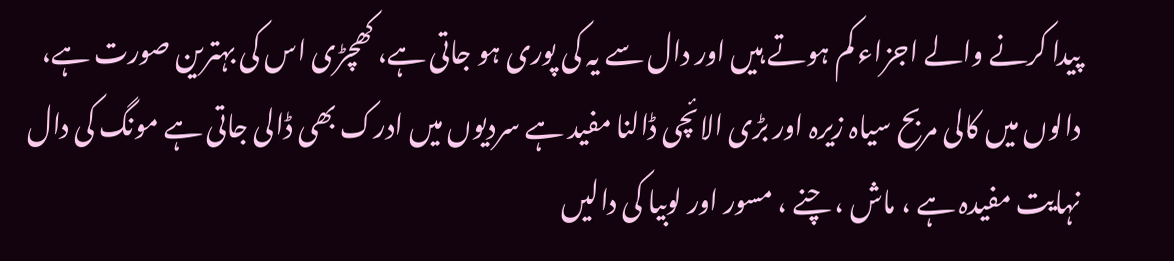پیدا کرنے والے اجزاء کم ہوتے ہیں اور دال سے یہ کی پوری ہو جاتی ہے، کھچڑی اس کی بہترین صورت ہے، دالوں میں کالی مربح سیاہ زیرہ اور بڑی الائچی ڈالنا مفید ہے سردیوں میں ادرک بھی ڈالی جاتی ہے مونگ کی دال نہایت مفیدہ ہے ، ماش ، چنے ، مسور اور لوبیا کی دالیں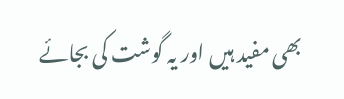بھی مفید ہیں اور یہ گوشت کی بجائے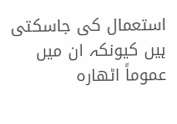استعمال کی جاسکتی ہیں کیونکہ ان میں عموماً اٹھارہ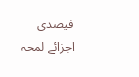فیصدی اجزائے لمحہ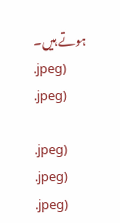ہوتے ہیں۔
.jpeg)
.jpeg)

.jpeg)
.jpeg)
.jpeg)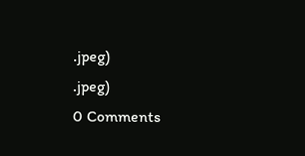.jpeg)
.jpeg)
0 Comments